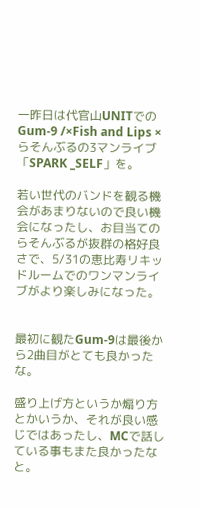一昨日は代官山UNITでのGum-9 /×Fish and Lips × らそんぶるの3マンライブ「SPARK _SELF」を。

若い世代のバンドを観る機会があまりないので良い機会になったし、お目当てのらそんぶるが抜群の格好良さで、5/31の恵比寿リキッドルームでのワンマンライブがより楽しみになった。


最初に観たGum-9は最後から2曲目がとても良かったな。

盛り上げ方というか煽り方とかいうか、それが良い感じではあったし、MCで話している事もまた良かったなと。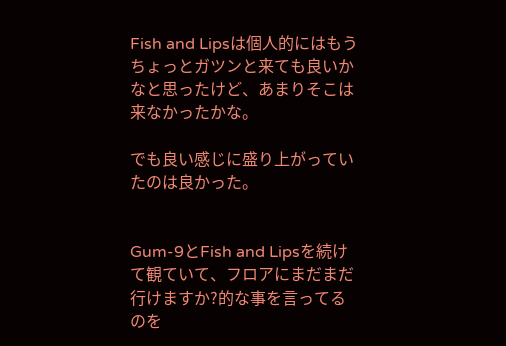Fish and Lipsは個人的にはもうちょっとガツンと来ても良いかなと思ったけど、あまりそこは来なかったかな。

でも良い感じに盛り上がっていたのは良かった。


Gum-9とFish and Lipsを続けて観ていて、フロアにまだまだ行けますか?的な事を言ってるのを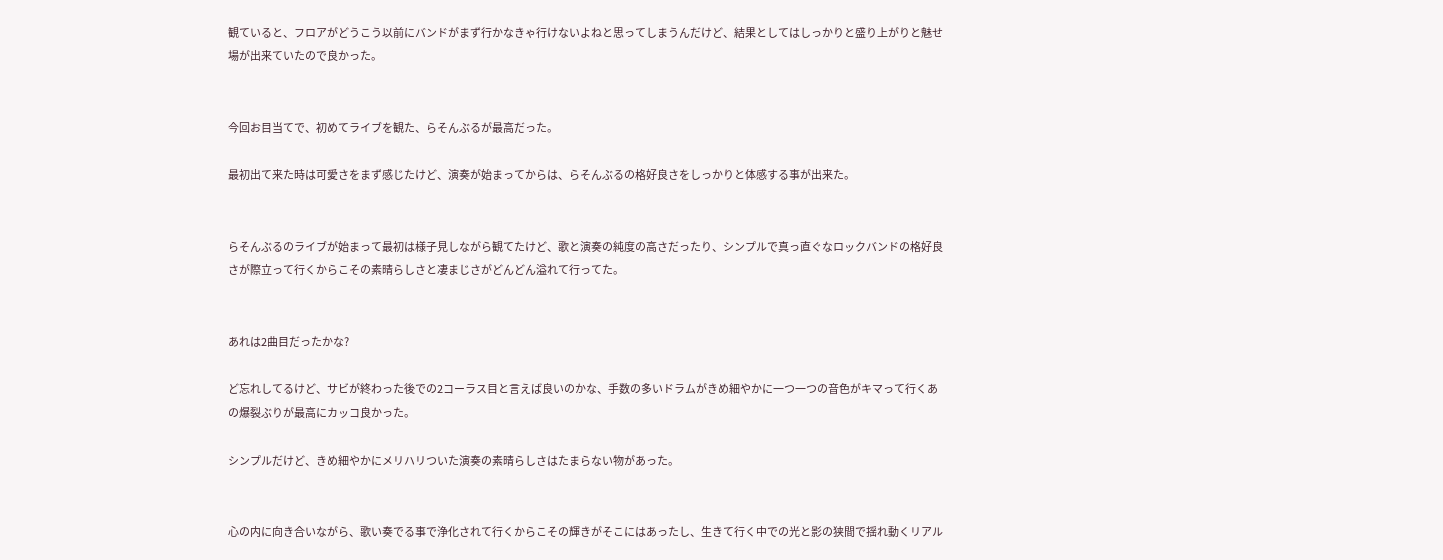観ていると、フロアがどうこう以前にバンドがまず行かなきゃ行けないよねと思ってしまうんだけど、結果としてはしっかりと盛り上がりと魅せ場が出来ていたので良かった。


今回お目当てで、初めてライブを観た、らそんぶるが最高だった。

最初出て来た時は可愛さをまず感じたけど、演奏が始まってからは、らそんぶるの格好良さをしっかりと体感する事が出来た。


らそんぶるのライブが始まって最初は様子見しながら観てたけど、歌と演奏の純度の高さだったり、シンプルで真っ直ぐなロックバンドの格好良さが際立って行くからこその素晴らしさと凄まじさがどんどん溢れて行ってた。


あれは2曲目だったかな?

ど忘れしてるけど、サビが終わった後での2コーラス目と言えば良いのかな、手数の多いドラムがきめ細やかに一つ一つの音色がキマって行くあの爆裂ぶりが最高にカッコ良かった。

シンプルだけど、きめ細やかにメリハリついた演奏の素晴らしさはたまらない物があった。


心の内に向き合いながら、歌い奏でる事で浄化されて行くからこその輝きがそこにはあったし、生きて行く中での光と影の狭間で揺れ動くリアル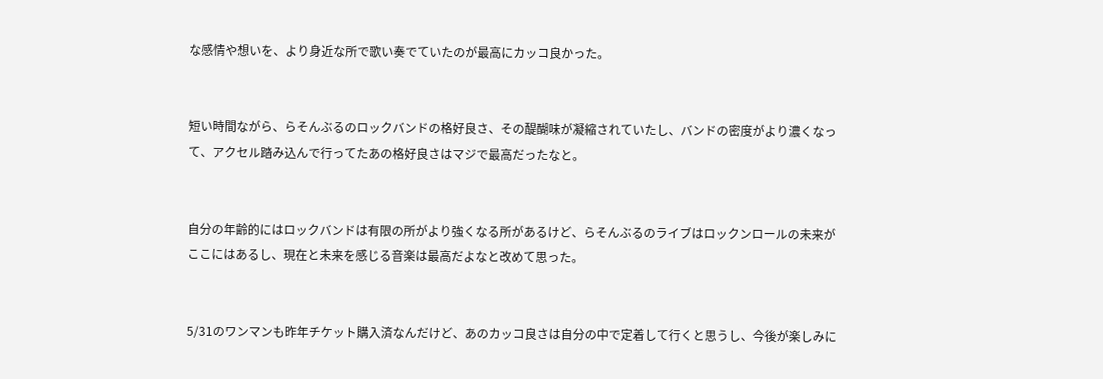な感情や想いを、より身近な所で歌い奏でていたのが最高にカッコ良かった。


短い時間ながら、らそんぶるのロックバンドの格好良さ、その醍醐味が凝縮されていたし、バンドの密度がより濃くなって、アクセル踏み込んで行ってたあの格好良さはマジで最高だったなと。


自分の年齢的にはロックバンドは有限の所がより強くなる所があるけど、らそんぶるのライブはロックンロールの未来がここにはあるし、現在と未来を感じる音楽は最高だよなと改めて思った。


5/31のワンマンも昨年チケット購入済なんだけど、あのカッコ良さは自分の中で定着して行くと思うし、今後が楽しみに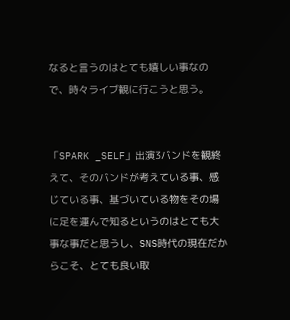なると言うのはとても嬉しい事なので、時々ライブ観に行こうと思う。


「SPARK _SELF」出演3バンドを観終えて、そのバンドが考えている事、感じている事、基づいている物をその場に足を運んで知るというのはとても大事な事だと思うし、SNS時代の現在だからこそ、とても良い取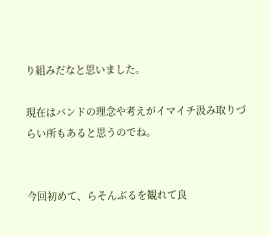り組みだなと思いました。

現在はバンドの理念や考えがイマイチ汲み取りづらい所もあると思うのでね。


今回初めて、らそんぶるを観れて良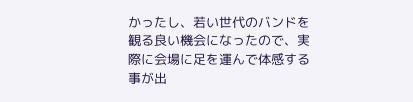かったし、若い世代のバンドを観る良い機会になったので、実際に会場に足を運んで体感する事が出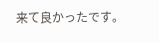来て良かったです。